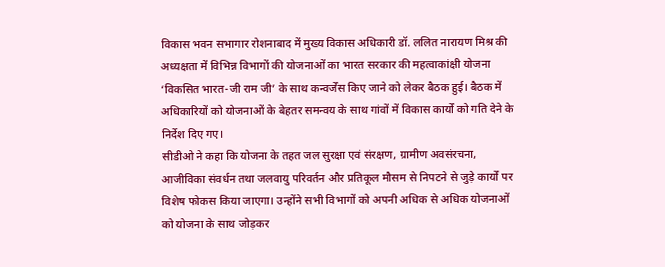विकास भवन सभागार रोशनाबाद में मुख्य विकास अधिकारी डॉ. ललित नारायण मिश्र की अध्यक्षता में विभिन्न विभागों की योजनाओं का भारत सरकार की महत्वाकांक्षी योजना ‘विकसित भारत-जी राम जी’ के साथ कन्वर्जेंस किए जाने को लेकर बैठक हुई। बैठक में अधिकारियों को योजनाओं के बेहतर समन्वय के साथ गांवों में विकास कार्यों को गति देने के निर्देश दिए गए।
सीडीओ ने कहा कि योजना के तहत जल सुरक्षा एवं संरक्षण, ग्रामीण अवसंरचना, आजीविका संवर्धन तथा जलवायु परिवर्तन और प्रतिकूल मौसम से निपटने से जुड़े कार्यों पर विशेष फोकस किया जाएगा। उन्होंने सभी विभागों को अपनी अधिक से अधिक योजनाओं को योजना के साथ जोड़कर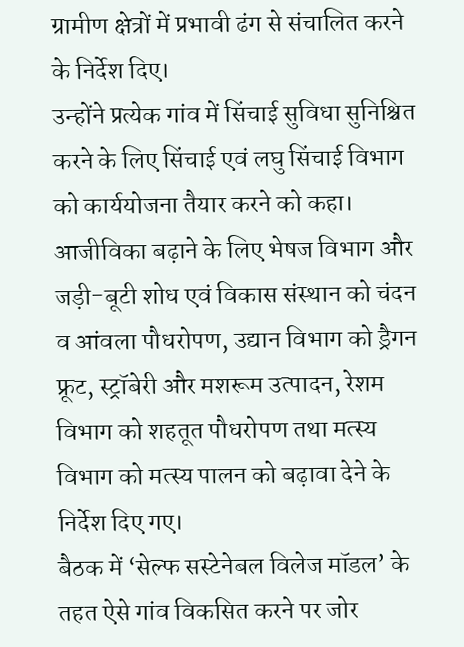ग्रामीण क्षेत्रों में प्रभावी ढंग से संचालित करने के निर्देश दिए।
उन्होंने प्रत्येक गांव में सिंचाई सुविधा सुनिश्चित करने के लिए सिंचाई एवं लघु सिंचाई विभाग को कार्ययोजना तैयार करने को कहा। आजीविका बढ़ाने के लिए भेषज विभाग और जड़ी-बूटी शोध एवं विकास संस्थान को चंदन व आंवला पौधरोपण, उद्यान विभाग को ड्रैगन फ्रूट, स्ट्रॉबेरी और मशरूम उत्पादन, रेशम विभाग को शहतूत पौधरोपण तथा मत्स्य विभाग को मत्स्य पालन को बढ़ावा देने के निर्देश दिए गए।
बैठक में ‘सेल्फ सस्टेनेबल विलेज मॉडल’ के तहत ऐसे गांव विकसित करने पर जोर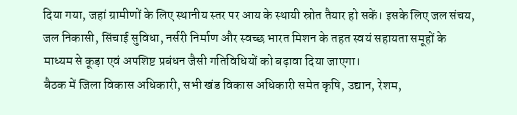दिया गया, जहां ग्रामीणों के लिए स्थानीय स्तर पर आय के स्थायी स्रोत तैयार हो सकें। इसके लिए जल संचय, जल निकासी, सिंचाई सुविधा, नर्सरी निर्माण और स्वच्छ भारत मिशन के तहत स्वयं सहायता समूहों के माध्यम से कूड़ा एवं अपशिष्ट प्रबंधन जैसी गतिविधियों को बढ़ावा दिया जाएगा।
बैठक में जिला विकास अधिकारी, सभी खंड विकास अधिकारी समेत कृषि, उद्यान, रेशम,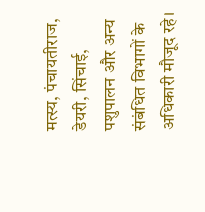मत्स्य, पंचायतीराज, डेयरी, सिंचाई, पशुपालन और अन्य संबंधित विभागों के अधिकारी मौजूद रहे।